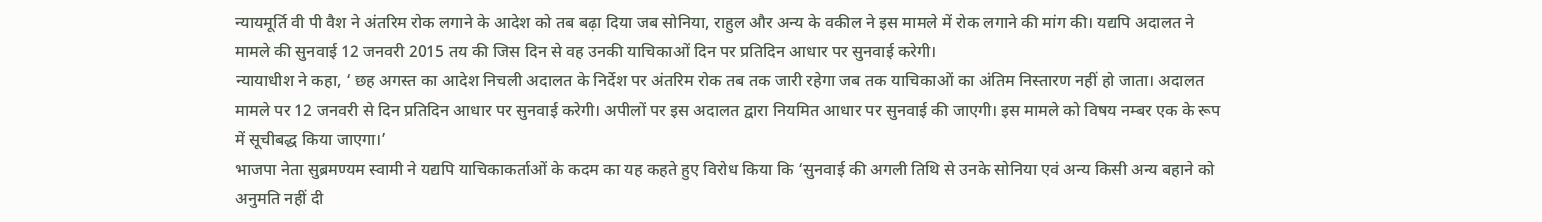न्यायमूर्ति वी पी वैश ने अंतरिम रोक लगाने के आदेश को तब बढ़ा दिया जब सोनिया, राहुल और अन्य के वकील ने इस मामले में रोक लगाने की मांग की। यद्यपि अदालत ने मामले की सुनवाई 12 जनवरी 2015 तय की जिस दिन से वह उनकी याचिकाओं दिन पर प्रतिदिन आधार पर सुनवाई करेगी।
न्यायाधीश ने कहा, ‘ छह अगस्त का आदेश निचली अदालत के निर्देश पर अंतरिम रोक तब तक जारी रहेगा जब तक याचिकाओं का अंतिम निस्तारण नहीं हो जाता। अदालत मामले पर 12 जनवरी से दिन प्रतिदिन आधार पर सुनवाई करेगी। अपीलों पर इस अदालत द्वारा नियमित आधार पर सुनवाई की जाएगी। इस मामले को विषय नम्बर एक के रूप में सूचीबद्ध किया जाएगा।’
भाजपा नेता सुब्रमण्यम स्वामी ने यद्यपि याचिकाकर्ताओं के कदम का यह कहते हुए विरोध किया कि ‘सुनवाई की अगली तिथि से उनके सोनिया एवं अन्य किसी अन्य बहाने को अनुमति नहीं दी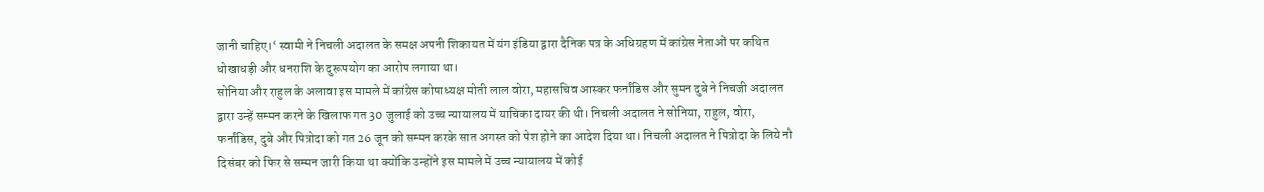जानी चाहिए।‘ स्वामी ने निचली अदालत के समक्ष अपनी शिकायत में यंग इंडिया द्वारा दैनिक पत्र के अधिग्रहण में कांग्रेस नेताओं पर कथित धोखाधड़ी और धनराशि के दुरूपयोग का आरोप लगाया था।
सोनिया और राहुल के अलावा इस मामले में कांग्रेस कोषाध्यक्ष मोती लाल वोरा, महासचिव आस्कर फर्नांडिस और सुमन दुबे ने निचजी अदालत द्वारा उन्हें सम्मन करने के खिलाफ गत 30 जुलाई को उच्च न्यायालय में याचिका दायर की थी। निचली अदालत ने सोनिया, राहुल, वोरा, फर्नांडिस, दुबे और पित्रोदा को गत 26 जून को सम्मन करके सात अगस्त को पेश होने का आदेश दिया था। निचली अदालत ने पित्रोदा के लिये नौ दिसंबर को फिर से सम्मन जारी किया था क्योंकि उन्होंने इस मामले में उच्च न्यायालय में कोई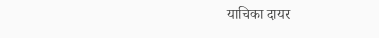याचिका दायर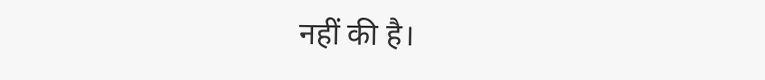नहीं की है।